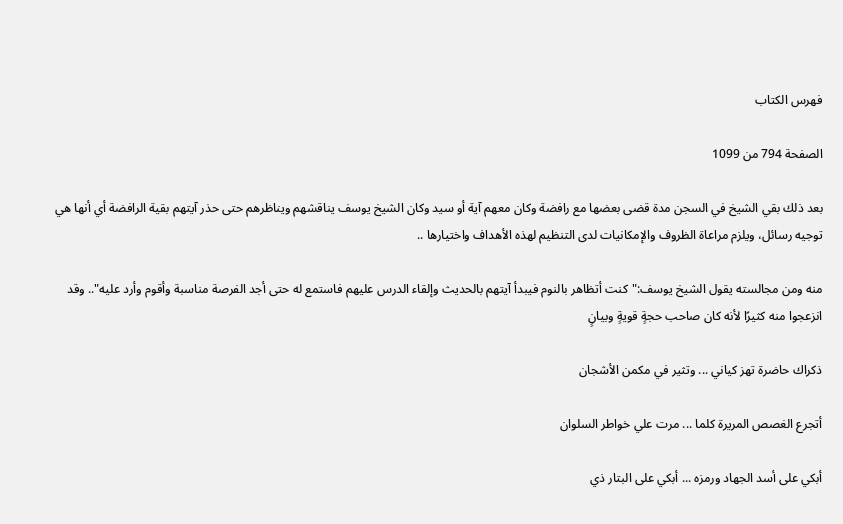فهرس الكتاب

الصفحة 794 من 1099

بعد ذلك بقي الشيخ في السجن مدة قضى بعضها مع رافضة وكان معهم آية أو سيد وكان الشيخ يوسف يناقشهم ويناظرهم حتى حذر آيتهم بقية الرافضة أي أنها هي توجيه رسائل، ويلزم مراعاة الظروف والإمكانيات لدى التنظيم لهذه الأهداف واختيارها ..

منه ومن مجالسته يقول الشيخ يوسف:"كنت أتظاهر بالنوم فيبدأ آيتهم بالحديث وإلقاء الدرس عليهم فاستمع له حتى أجد الفرصة مناسبة وأقوم وأرد عليه".. وقد انزعجوا منه كثيرًا لأنه كان صاحب حجةٍ قويةٍ وبيانٍ

ذكراك حاضرة تهز كياني ... وتثير في مكمن الأشجان

أتجرع الغصص المريرة كلما ... مرت علي خواطر السلوان

أبكي على أسد الجهاد ورمزه ... أبكي على البتار ذي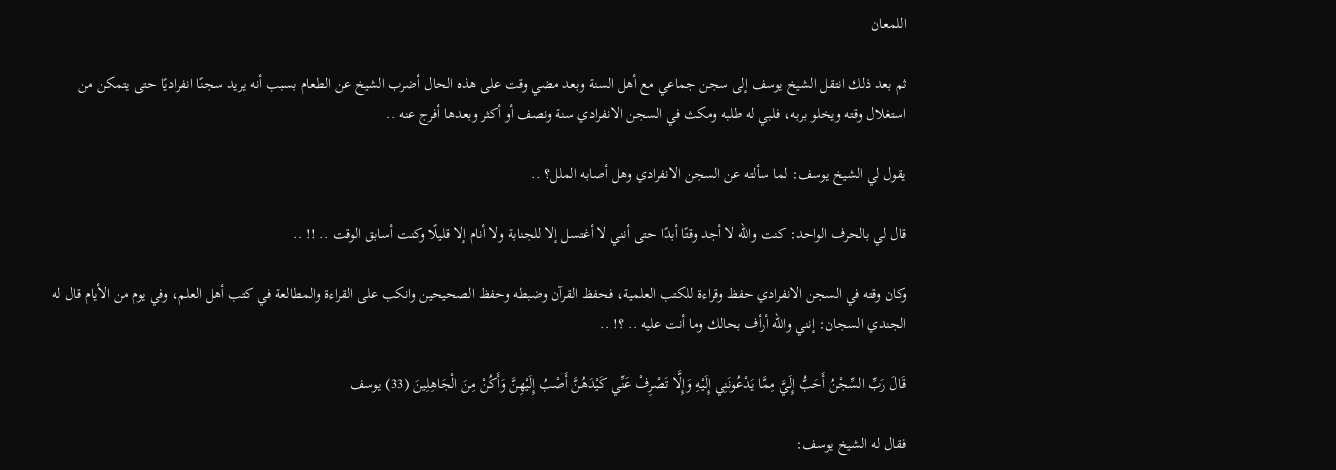اللمعان

ثم بعد ذلك انتقل الشيخ يوسف إلى سجن جماعي مع أهل السنة وبعد مضي وقت على هذه الحال أضرب الشيخ عن الطعام بسبب أنه يريد سجنًا انفراديًا حتى يتمكن من استغلال وقته ويخلو بربه، فلبي له طلبه ومكث في السجن الانفرادي سنة ونصف أو أكثر وبعدها أفرج عنه ..

يقول لي الشيخ يوسف: لما سألته عن السجن الانفرادي وهل أصابه الملل؟ ..

قال لي بالحرف الواحد: كنت والله لا أجد وقتًا أبدًا حتى أنني لا أغتسل إلا للجنابة ولا أنام إلا قليلًا وكنت أسابق الوقت .. !! ..

وكان وقته في السجن الانفرادي حفظ وقراءة للكتب العلمية، فحفظ القرآن وضبطه وحفظ الصحيحين وانكب على القراءة والمطالعة في كتب أهل العلم، وفي يوم من الأيام قال له الجندي السجان: إنني والله أرأف بحالك وما أنت عليه .. ؟! ..

قَالَ رَبِّ السِّجْنُ أَحَبُّ إِلَيَّ مِمَّا يَدْعُونَنِي إِلَيْهِ وَإِلَّا تَصْرِفْ عَنِّي كَيْدَهُنَّ أَصْبُ إِلَيْهِنَّ وَأَكُنْ مِنَ الْجَاهِلِينَ (33) يوسف

فقال له الشيخ يوسف: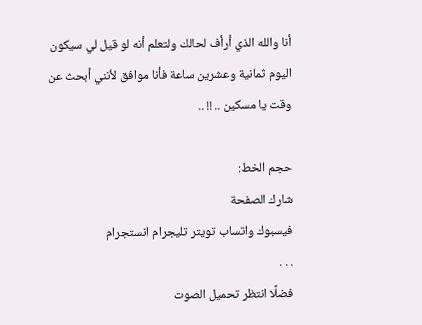أنا والله الذي أرأف لحالك ولتعلم أنه لو قيل لي سيكون اليوم ثمانية وعشرين ساعة فأنا موافق لأنني أبحث عن وقت يا مسكين .. !! ..

حجم الخط:
شارك الصفحة
فيسبوك واتساب تويتر تليجرام انستجرام
. . .
فضلًا انتظر تحميل الصوت